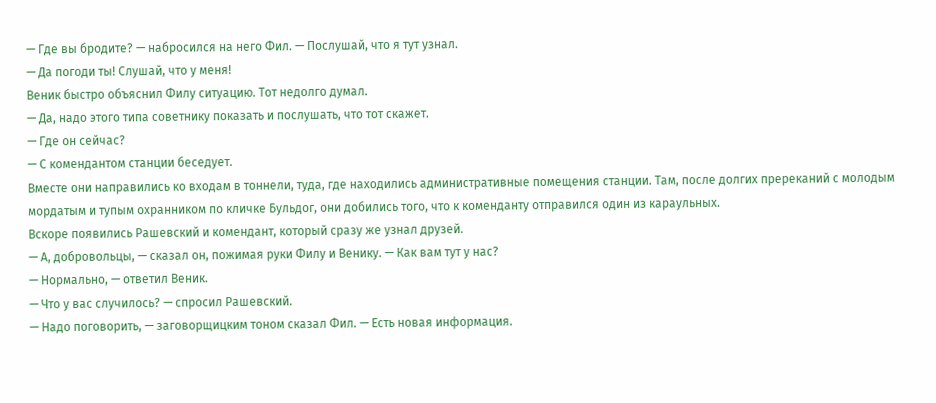— Где вы бродите? — набросился на него Фил. — Послушай, что я тут узнал.
— Да погоди ты! Слушай, что у меня!
Веник быстро объяснил Филу ситуацию. Тот недолго думал.
— Да, надо этого типа советнику показать и послушать, что тот скажет.
— Где он сейчас?
— С комендантом станции беседует.
Вместе они направились ко входам в тоннели, туда, где находились административные помещения станции. Там, после долгих пререканий с молодым мордатым и тупым охранником по кличке Бульдог, они добились того, что к коменданту отправился один из караульных.
Вскоре появились Рашевский и комендант, который сразу же узнал друзей.
— А, добровольцы, — сказал он, пожимая руки Филу и Венику. — Как вам тут у нас?
— Нормально, — ответил Веник.
— Что у вас случилось? — спросил Рашевский.
— Надо поговорить, — заговорщицким тоном сказал Фил. — Есть новая информация.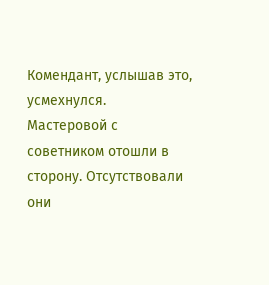Комендант, услышав это, усмехнулся.
Мастеровой с советником отошли в сторону. Отсутствовали они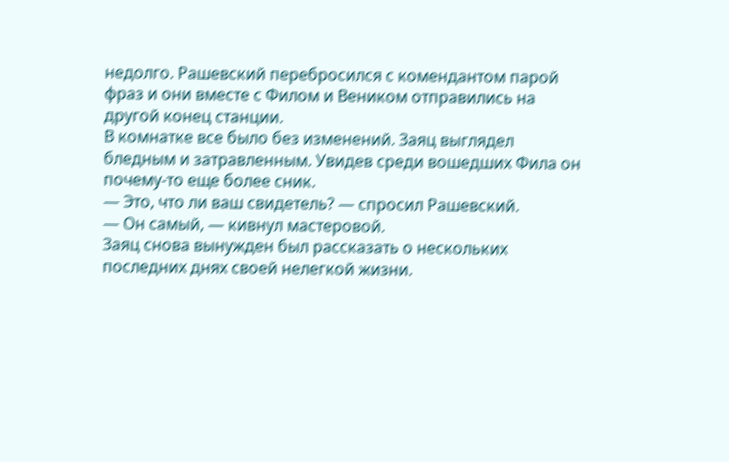недолго. Рашевский перебросился с комендантом парой фраз и они вместе с Филом и Веником отправились на другой конец станции.
В комнатке все было без изменений. Заяц выглядел бледным и затравленным. Увидев среди вошедших Фила он почему-то еще более сник.
— Это, что ли ваш свидетель? — спросил Рашевский.
— Он самый, — кивнул мастеровой.
Заяц снова вынужден был рассказать о нескольких последних днях своей нелегкой жизни.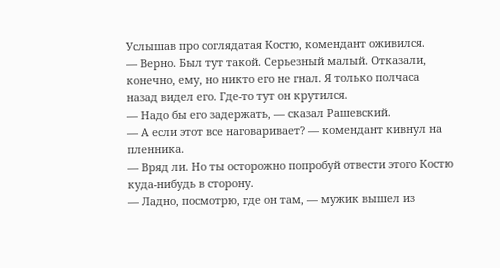Услышав про соглядатая Костю, комендант оживился.
— Верно. Был тут такой. Серьезный малый. Отказали, конечно, ему, но никто его не гнал. Я только полчаса назад видел его. Где-то тут он крутился.
— Надо бы его задержать, — сказал Рашевский.
— А если этот все наговаривает? — комендант кивнул на пленника.
— Вряд ли. Но ты осторожно попробуй отвести этого Костю куда-нибудь в сторону.
— Ладно, посмотрю, где он там, — мужик вышел из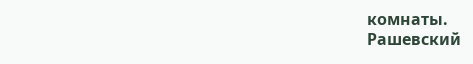комнаты.
Рашевский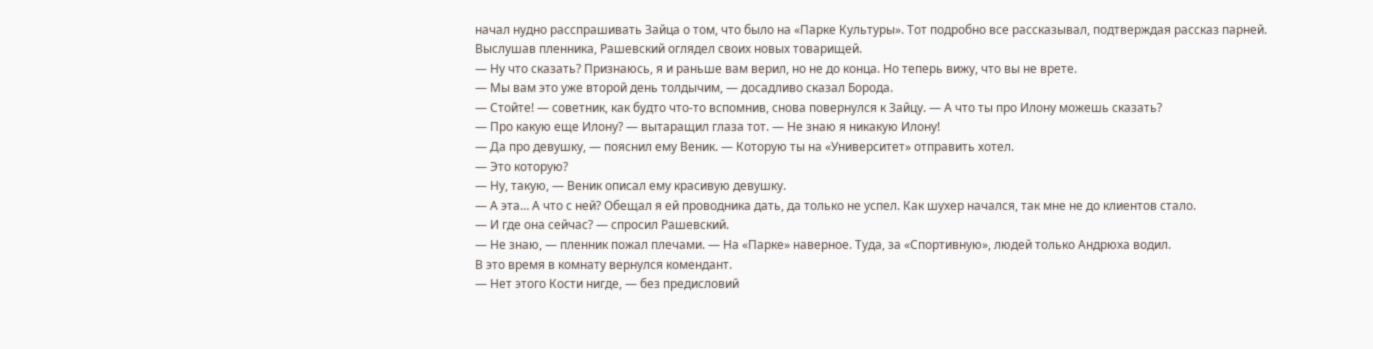начал нудно расспрашивать Зайца о том, что было на «Парке Культуры». Тот подробно все рассказывал, подтверждая рассказ парней.
Выслушав пленника, Рашевский оглядел своих новых товарищей.
— Ну что сказать? Признаюсь, я и раньше вам верил, но не до конца. Но теперь вижу, что вы не врете.
— Мы вам это уже второй день толдычим, — досадливо сказал Борода.
— Стойте! — советник, как будто что-то вспомнив, снова повернулся к Зайцу. — А что ты про Илону можешь сказать?
— Про какую еще Илону? — вытаращил глаза тот. — Не знаю я никакую Илону!
— Да про девушку, — пояснил ему Веник. — Которую ты на «Университет» отправить хотел.
— Это которую?
— Ну, такую, — Веник описал ему красивую девушку.
— А эта… А что с ней? Обещал я ей проводника дать, да только не успел. Как шухер начался, так мне не до клиентов стало.
— И где она сейчас? — спросил Рашевский.
— Не знаю, — пленник пожал плечами. — На «Парке» наверное. Туда, за «Спортивную», людей только Андрюха водил.
В это время в комнату вернулся комендант.
— Нет этого Кости нигде, — без предисловий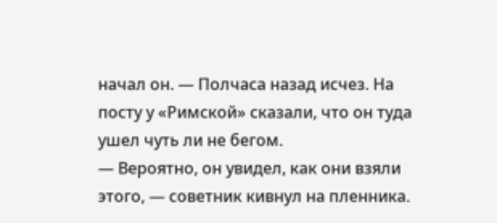начал он. — Полчаса назад исчез. На посту у «Римской» сказали, что он туда ушел чуть ли не бегом.
— Вероятно, он увидел, как они взяли этого, — советник кивнул на пленника.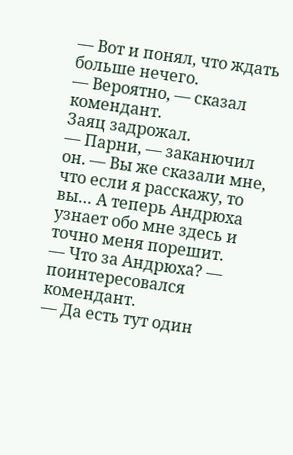— Вот и понял, что ждать больше нечего.
— Вероятно, — сказал комендант.
Заяц задрожал.
— Парни, — заканючил он. — Вы же сказали мне, что если я расскажу, то вы… А теперь Андрюха узнает обо мне здесь и точно меня порешит.
— Что за Андрюха? — поинтересовался комендант.
— Да есть тут один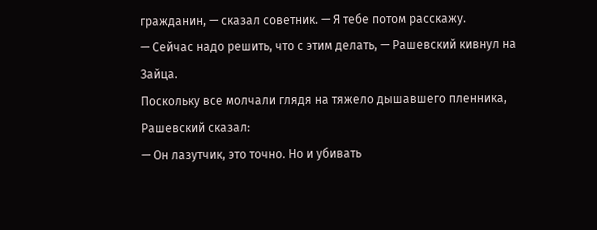гражданин, — сказал советник. — Я тебе потом расскажу.
— Сейчас надо решить, что с этим делать, — Рашевский кивнул на Зайца.
Поскольку все молчали глядя на тяжело дышавшего пленника, Рашевский сказал:
— Он лазутчик, это точно. Но и убивать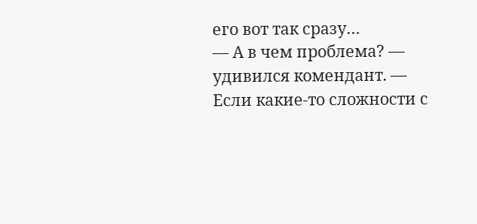его вот так сразу…
— А в чем проблема? — удивился комендант. — Если какие-то сложности с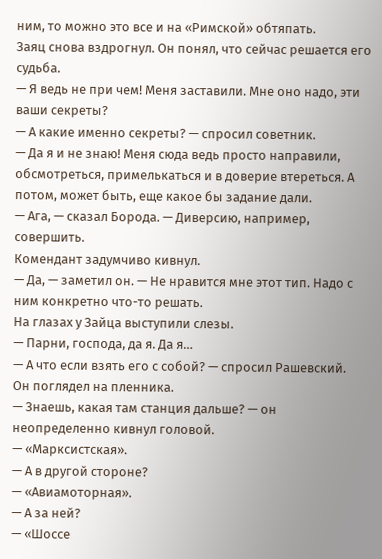ним, то можно это все и на «Римской» обтяпать.
Заяц снова вздрогнул. Он понял, что сейчас решается его судьба.
— Я ведь не при чем! Меня заставили. Мне оно надо, эти ваши секреты?
— А какие именно секреты? — спросил советник.
— Да я и не знаю! Меня сюда ведь просто направили, обсмотреться, примелькаться и в доверие втереться. А потом, может быть, еще какое бы задание дали.
— Ага, — сказал Борода. — Диверсию, например, совершить.
Комендант задумчиво кивнул.
— Да, — заметил он. — Не нравится мне этот тип. Надо с ним конкретно что-то решать.
На глазах у Зайца выступили слезы.
— Парни, господа, да я. Да я…
— А что если взять его с собой? — спросил Рашевский.
Он поглядел на пленника.
— Знаешь, какая там станция дальше? — он неопределенно кивнул головой.
— «Марксистская».
— А в другой стороне?
— «Авиамоторная».
— А за ней?
— «Шоссе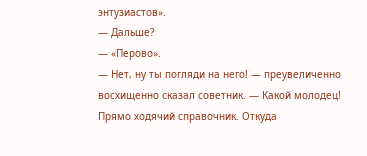энтузиастов».
— Дальше?
— «Перово».
— Нет, ну ты погляди на него! — преувеличенно восхищенно сказал советник. — Какой молодец! Прямо ходячий справочник. Откуда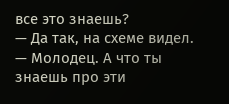все это знаешь?
— Да так, на схеме видел.
— Молодец. А что ты знаешь про эти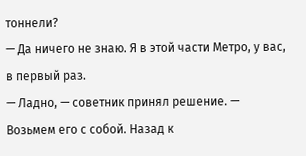тоннели?
— Да ничего не знаю. Я в этой части Метро, у вас, в первый раз.
— Ладно, — советник принял решение. — Возьмем его с собой. Назад к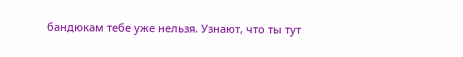бандюкам тебе уже нельзя. Узнают, что ты тут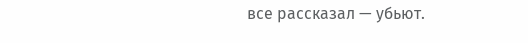все рассказал — убьют.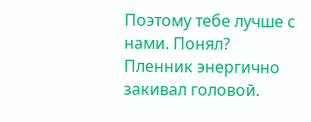Поэтому тебе лучше с нами. Понял?
Пленник энергично закивал головой.